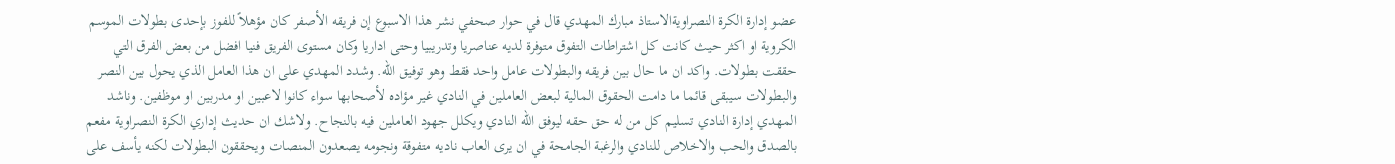عضو إدارة الكرة النصراويةالاستاذ مبارك المهدي قال في حوار صحفي نشر هذا الاسبوع إن فريقه الأصفر كان مؤهلاً للفوز بإحدى بطولات الموسم الكروية او اكثر حيث كانت كل اشتراطات التفوق متوفرة لديه عناصريا وتدريبيا وحتى اداريا وكان مستوى الفريق فنيا افضل من بعض الفرق التي حققت بطولات. واكد ان ما حال بين فريقه والبطولات عامل واحد فقط وهو توفيق الله. وشدد المهدي على ان هذا العامل الذي يحول بين النصر والبطولات سيبقى قائما ما دامت الحقوق المالية لبعض العاملين في النادي غير مؤاده لأصحابها سواء كانوا لاعبين او مدربين او موظفين. وناشد المهدي إدارة النادي تسليم كل من له حق حقه ليوفق الله النادي ويكلل جهود العاملين فيه بالنجاح. ولاشك ان حديث إداري الكرة النصراوية مفعم بالصدق والحب والاخلاص للنادي والرغبة الجامحة في ان يرى العاب ناديه متفوقة ونجومه يصعدون المنصات ويحققون البطولات لكنه يأسف على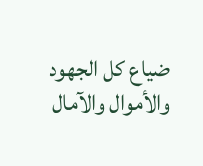ضياع كل الجهود والأموال والآمال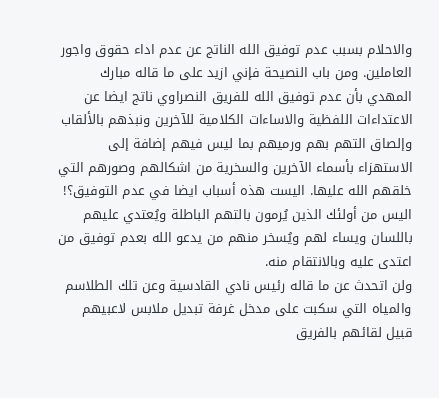والاحلام بسبب عدم توفيق الله الناتج عن عدم اداء حقوق واجور العاملين. ومن باب النصيحة فإني ازيد على ما قاله مبارك المهدي بأن عدم توفيق الله للفريق النصراوي ناتج ايضا عن الاعتداءات اللفظية والاساءات الكلامية للآخرين ونبذهم بالألقاب وإلصاق التهم بهم ورميهم بما ليس فيهم إضافة إلى الاستهزاء بأسماء الآخرين والسخرية من اشكالهم وصورهم التي خلقهم الله عليها. اليست هذه أسباب ايضا في عدم التوفيق؟! اليس من أولئك الذين يُرمون بالتهم الباطلة ويُعتدي عليهم باللسان ويساء لهم ويُسخر منهم من يدعو الله بعدم توفيق من اعتدى عليه وبالانتقام منه.
ولن اتحدث عن ما قاله رئيس نادي القادسية وعن تلك الطلاسم والمياه التي سكبت على مدخل غرفة تبديل ملابس لاعبيهم قبيل لقائهم بالفريق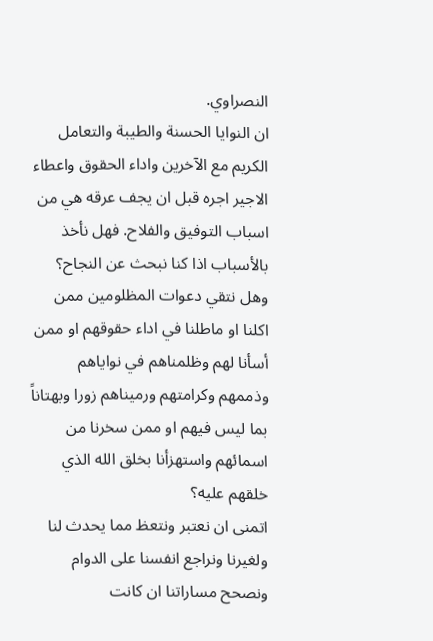النصراوي.
ان النوايا الحسنة والطيبة والتعامل الكريم مع الآخرين واداء الحقوق واعطاء الاجير اجره قبل ان يجف عرقه هي من اسباب التوفيق والفلاح. فهل نأخذ بالأسباب اذا كنا نبحث عن النجاح؟ وهل نتقي دعوات المظلومين ممن اكلنا او ماطلنا في اداء حقوقهم او ممن أسأنا لهم وظلمناهم في نواياهم وذممهم وكرامتهم ورميناهم زورا وبهتاناً بما ليس فيهم او ممن سخرنا من اسمائهم واستهزأنا بخلق الله الذي خلقهم عليه؟
اتمنى ان نعتبر ونتعظ مما يحدث لنا ولغيرنا ونراجع انفسنا على الدوام ونصحح مساراتنا ان كانت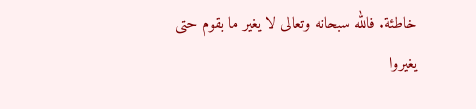خاطئة. فالله سبحانه وتعالى لا يغير ما بقوم حتى يغيروا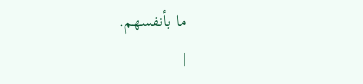ما بأنفسهم.
|